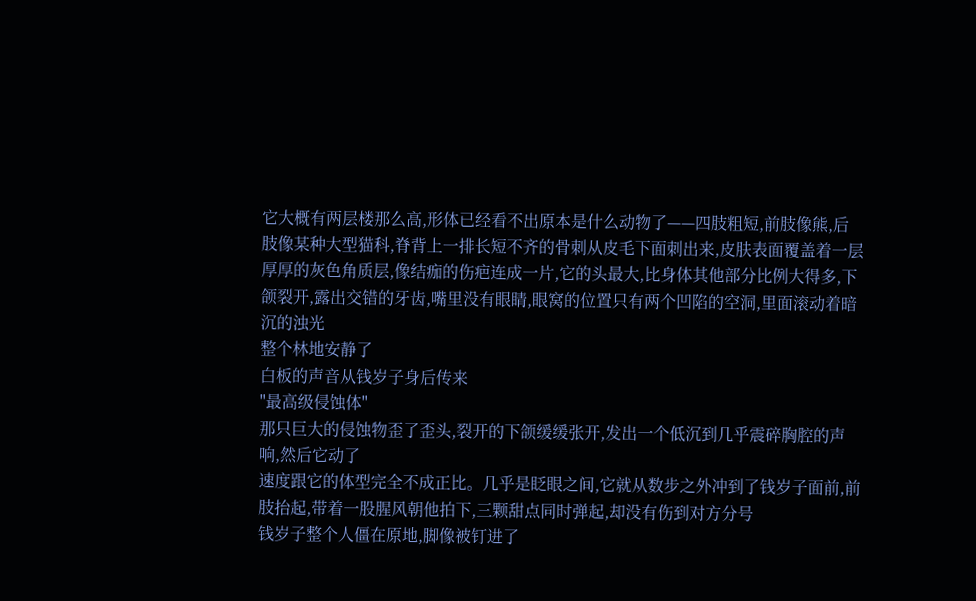它大概有两层楼那么高,形体已经看不出原本是什么动物了——四肢粗短,前肢像熊,后肢像某种大型猫科,脊背上一排长短不齐的骨刺从皮毛下面刺出来,皮肤表面覆盖着一层厚厚的灰色角质层,像结痂的伤疤连成一片,它的头最大,比身体其他部分比例大得多,下颌裂开,露出交错的牙齿,嘴里没有眼睛,眼窝的位置只有两个凹陷的空洞,里面滚动着暗沉的浊光
整个林地安静了
白板的声音从钱岁子身后传来
"最高级侵蚀体"
那只巨大的侵蚀物歪了歪头,裂开的下颌缓缓张开,发出一个低沉到几乎震碎胸腔的声响,然后它动了
速度跟它的体型完全不成正比。几乎是眨眼之间,它就从数步之外冲到了钱岁子面前,前肢抬起,带着一股腥风朝他拍下,三颗甜点同时弹起,却没有伤到对方分号
钱岁子整个人僵在原地,脚像被钉进了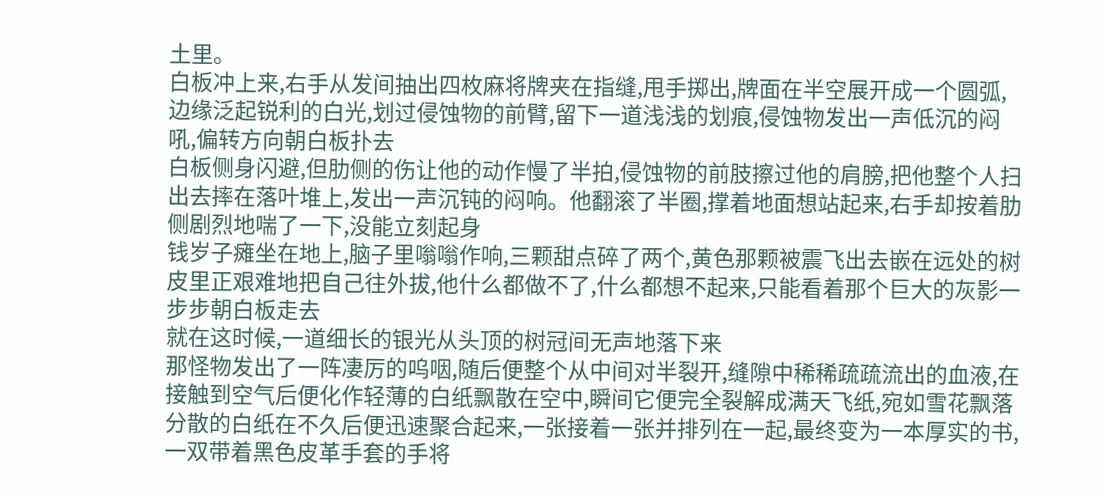土里。
白板冲上来,右手从发间抽出四枚麻将牌夹在指缝,甩手掷出,牌面在半空展开成一个圆弧,边缘泛起锐利的白光,划过侵蚀物的前臂,留下一道浅浅的划痕,侵蚀物发出一声低沉的闷吼,偏转方向朝白板扑去
白板侧身闪避,但肋侧的伤让他的动作慢了半拍,侵蚀物的前肢擦过他的肩膀,把他整个人扫出去摔在落叶堆上,发出一声沉钝的闷响。他翻滚了半圈,撑着地面想站起来,右手却按着肋侧剧烈地喘了一下,没能立刻起身
钱岁子瘫坐在地上,脑子里嗡嗡作响,三颗甜点碎了两个,黄色那颗被震飞出去嵌在远处的树皮里正艰难地把自己往外拔,他什么都做不了,什么都想不起来,只能看着那个巨大的灰影一步步朝白板走去
就在这时候,一道细长的银光从头顶的树冠间无声地落下来
那怪物发出了一阵凄厉的呜咽,随后便整个从中间对半裂开,缝隙中稀稀疏疏流出的血液,在接触到空气后便化作轻薄的白纸飘散在空中,瞬间它便完全裂解成满天飞纸,宛如雪花飘落
分散的白纸在不久后便迅速聚合起来,一张接着一张并排列在一起,最终变为一本厚实的书,一双带着黑色皮革手套的手将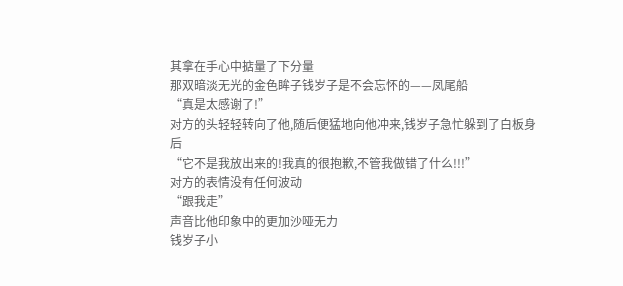其拿在手心中掂量了下分量
那双暗淡无光的金色眸子钱岁子是不会忘怀的——凤尾船
“真是太感谢了!”
对方的头轻轻转向了他,随后便猛地向他冲来,钱岁子急忙躲到了白板身后
“它不是我放出来的!我真的很抱歉,不管我做错了什么!!!”
对方的表情没有任何波动
“跟我走”
声音比他印象中的更加沙哑无力
钱岁子小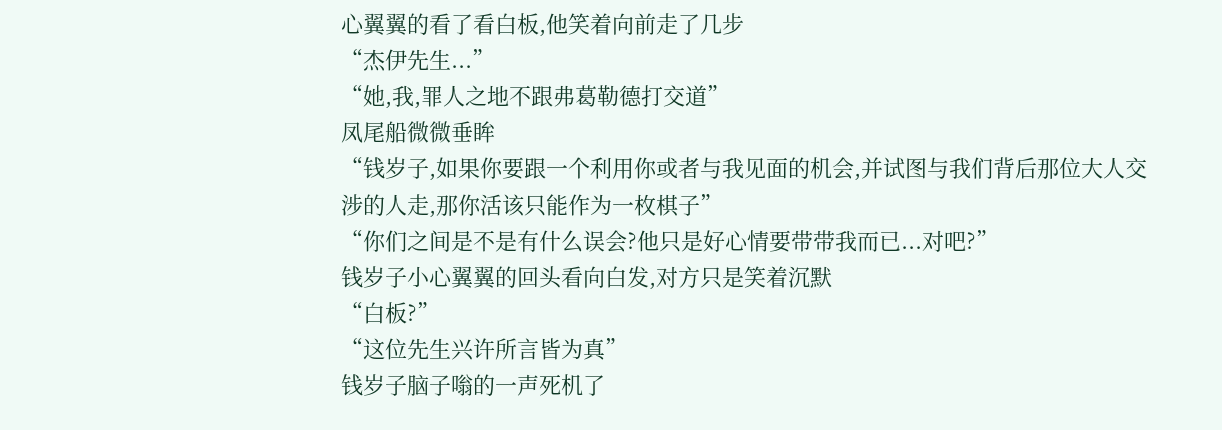心翼翼的看了看白板,他笑着向前走了几步
“杰伊先生...”
“她,我,罪人之地不跟弗葛勒德打交道”
凤尾船微微垂眸
“钱岁子,如果你要跟一个利用你或者与我见面的机会,并试图与我们背后那位大人交涉的人走,那你活该只能作为一枚棋子”
“你们之间是不是有什么误会?他只是好心情要带带我而已...对吧?”
钱岁子小心翼翼的回头看向白发,对方只是笑着沉默
“白板?”
“这位先生兴许所言皆为真”
钱岁子脑子嗡的一声死机了